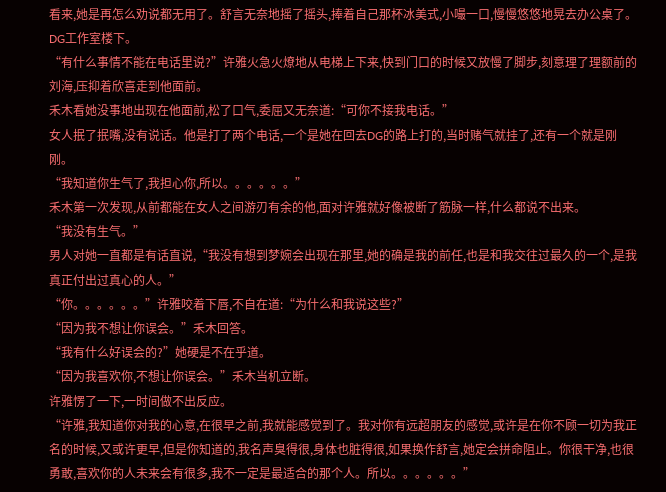看来,她是再怎么劝说都无用了。舒言无奈地摇了摇头,捧着自己那杯冰美式,小嘬一口,慢慢悠悠地晃去办公桌了。
DG工作室楼下。
“有什么事情不能在电话里说?”许雅火急火燎地从电梯上下来,快到门口的时候又放慢了脚步,刻意理了理额前的刘海,压抑着欣喜走到他面前。
禾木看她没事地出现在他面前,松了口气,委屈又无奈道:“可你不接我电话。”
女人抿了抿嘴,没有说话。他是打了两个电话,一个是她在回去DG的路上打的,当时赌气就挂了,还有一个就是刚刚。
“我知道你生气了,我担心你,所以。。。。。。”
禾木第一次发现,从前都能在女人之间游刃有余的他,面对许雅就好像被断了筋脉一样,什么都说不出来。
“我没有生气。”
男人对她一直都是有话直说,“我没有想到梦婉会出现在那里,她的确是我的前任,也是和我交往过最久的一个,是我真正付出过真心的人。”
“你。。。。。。”许雅咬着下唇,不自在道:“为什么和我说这些?”
“因为我不想让你误会。”禾木回答。
“我有什么好误会的?”她硬是不在乎道。
“因为我喜欢你,不想让你误会。”禾木当机立断。
许雅愣了一下,一时间做不出反应。
“许雅,我知道你对我的心意,在很早之前,我就能感觉到了。我对你有远超朋友的感觉,或许是在你不顾一切为我正名的时候,又或许更早,但是你知道的,我名声臭得很,身体也脏得很,如果换作舒言,她定会拼命阻止。你很干净,也很勇敢,喜欢你的人未来会有很多,我不一定是最适合的那个人。所以。。。。。。”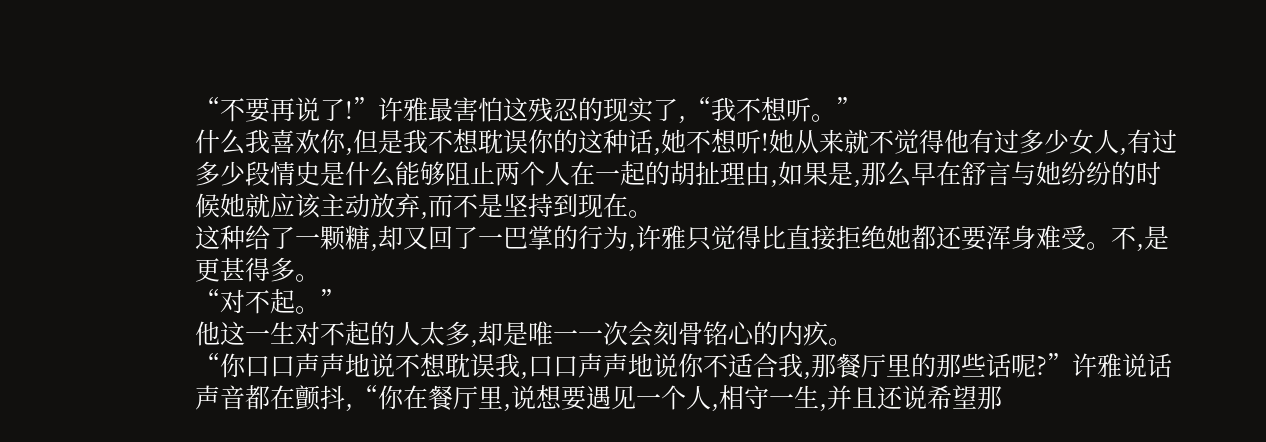“不要再说了!”许雅最害怕这残忍的现实了,“我不想听。”
什么我喜欢你,但是我不想耽误你的这种话,她不想听!她从来就不觉得他有过多少女人,有过多少段情史是什么能够阻止两个人在一起的胡扯理由,如果是,那么早在舒言与她纷纷的时候她就应该主动放弃,而不是坚持到现在。
这种给了一颗糖,却又回了一巴掌的行为,许雅只觉得比直接拒绝她都还要浑身难受。不,是更甚得多。
“对不起。”
他这一生对不起的人太多,却是唯一一次会刻骨铭心的内疚。
“你口口声声地说不想耽误我,口口声声地说你不适合我,那餐厅里的那些话呢?”许雅说话声音都在颤抖,“你在餐厅里,说想要遇见一个人,相守一生,并且还说希望那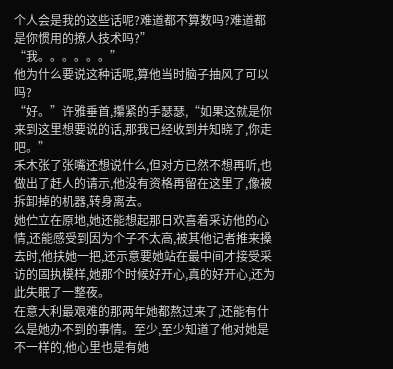个人会是我的这些话呢?难道都不算数吗?难道都是你惯用的撩人技术吗?”
“我。。。。。。”
他为什么要说这种话呢,算他当时脑子抽风了可以吗?
“好。”许雅垂首,攥紧的手瑟瑟,“如果这就是你来到这里想要说的话,那我已经收到并知晓了,你走吧。”
禾木张了张嘴还想说什么,但对方已然不想再听,也做出了赶人的请示,他没有资格再留在这里了,像被拆卸掉的机器,转身离去。
她伫立在原地,她还能想起那日欢喜着采访他的心情,还能感受到因为个子不太高,被其他记者推来搡去时,他扶她一把,还示意要她站在最中间才接受采访的固执模样,她那个时候好开心,真的好开心,还为此失眠了一整夜。
在意大利最艰难的那两年她都熬过来了,还能有什么是她办不到的事情。至少,至少知道了他对她是不一样的,他心里也是有她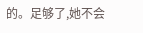的。足够了,她不会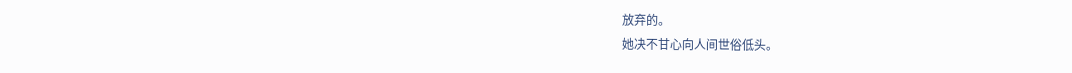放弃的。
她决不甘心向人间世俗低头。